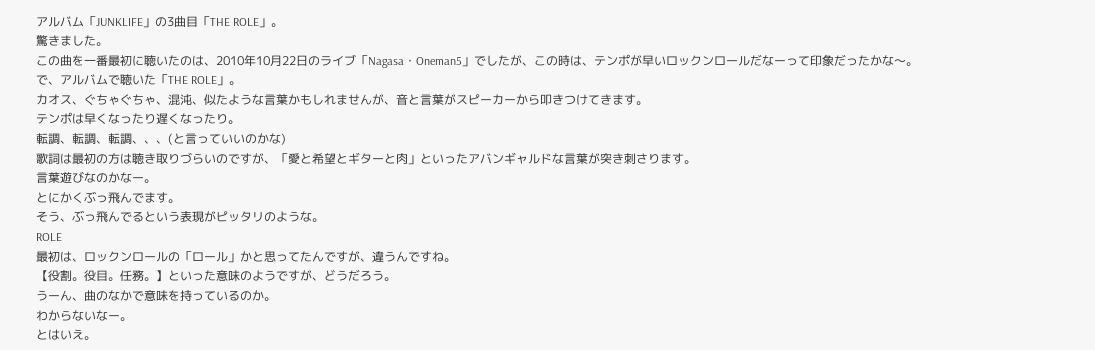アルバム「JUNKLIFE」の3曲目「THE ROLE」。
驚きました。
この曲を一番最初に聴いたのは、2010年10月22日のライブ「Nagasa・Oneman5」でしたが、この時は、テンポが早いロックンロールだなーって印象だったかな〜。
で、アルバムで聴いた「THE ROLE」。
カオス、ぐちゃぐちゃ、混沌、似たような言葉かもしれませんが、音と言葉がスピーカーから叩きつけてきます。
テンポは早くなったり遅くなったり。
転調、転調、転調、、、(と言っていいのかな)
歌詞は最初の方は聴き取りづらいのですが、「愛と希望とギターと肉」といったアバンギャルドな言葉が突き刺さります。
言葉遊びなのかなー。
とにかくぶっ飛んでます。
そう、ぶっ飛んでるという表現がピッタリのような。
ROLE
最初は、ロックンロールの「ロール」かと思ってたんですが、違うんですね。
【役割。役目。任務。】といった意味のようですが、どうだろう。
うーん、曲のなかで意味を持っているのか。
わからないなー。
とはいえ。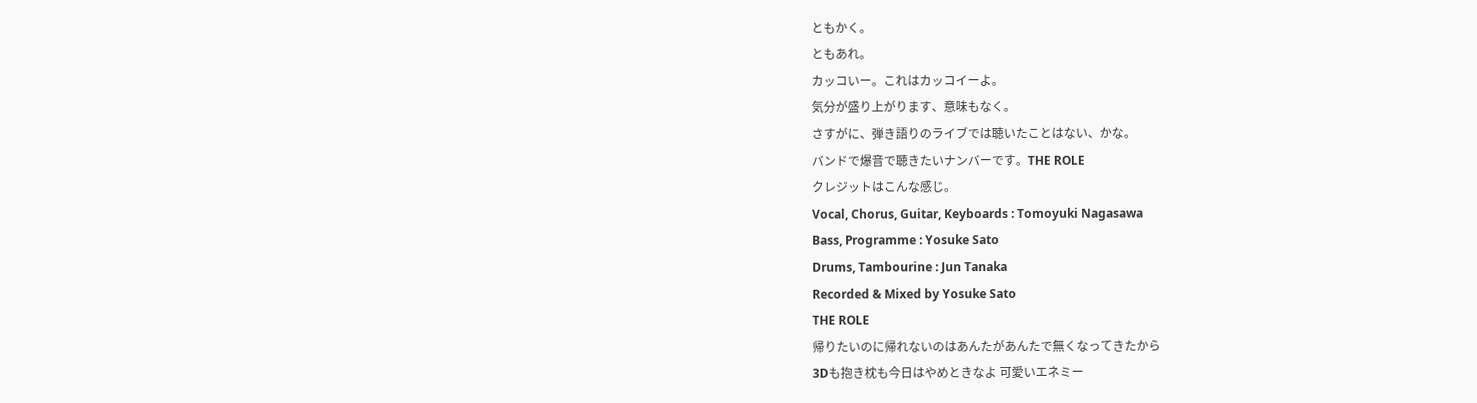ともかく。
ともあれ。
カッコいー。これはカッコイーよ。
気分が盛り上がります、意味もなく。
さすがに、弾き語りのライブでは聴いたことはない、かな。
バンドで爆音で聴きたいナンバーです。THE ROLE
クレジットはこんな感じ。
Vocal, Chorus, Guitar, Keyboards : Tomoyuki Nagasawa
Bass, Programme : Yosuke Sato
Drums, Tambourine : Jun Tanaka
Recorded & Mixed by Yosuke Sato
THE ROLE
帰りたいのに帰れないのはあんたがあんたで無くなってきたから
3Dも抱き枕も今日はやめときなよ 可愛いエネミー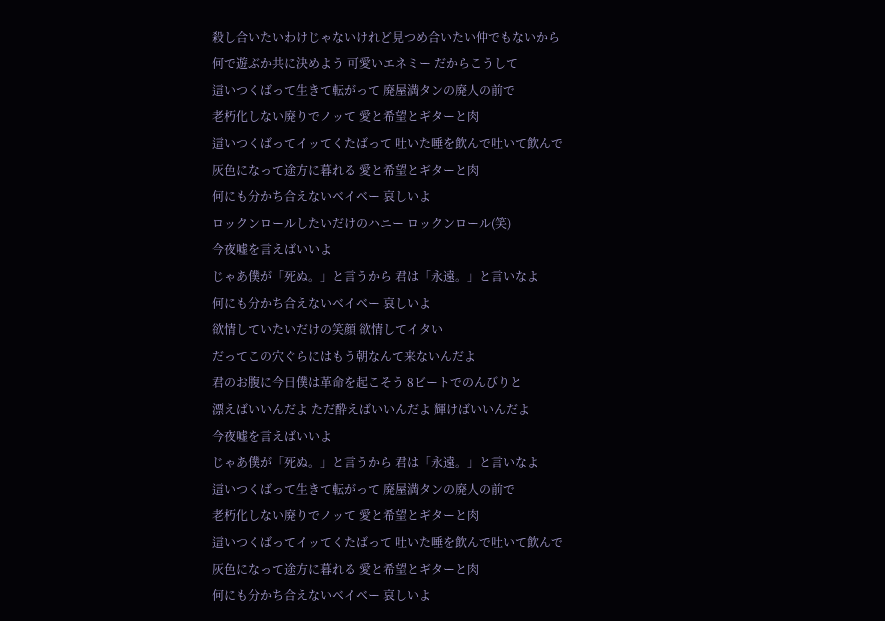殺し合いたいわけじゃないけれど見つめ合いたい仲でもないから
何で遊ぶか共に決めよう 可愛いエネミー だからこうして
這いつくばって生きて転がって 廃屋満タンの廃人の前で
老朽化しない廃りでノッて 愛と希望とギターと肉
這いつくばってイッてくたばって 吐いた唾を飲んで吐いて飲んで
灰色になって途方に暮れる 愛と希望とギターと肉
何にも分かち合えないベイベー 哀しいよ
ロックンロールしたいだけのハニー ロックンロール(笑)
今夜嘘を言えばいいよ
じゃあ僕が「死ぬ。」と言うから 君は「永遠。」と言いなよ
何にも分かち合えないベイベー 哀しいよ
欲情していたいだけの笑顔 欲情してイタい
だってこの穴ぐらにはもう朝なんて来ないんだよ
君のお腹に今日僕は革命を起こそう 8ビートでのんびりと
漂えばいいんだよ ただ酔えばいいんだよ 輝けばいいんだよ
今夜嘘を言えばいいよ
じゃあ僕が「死ぬ。」と言うから 君は「永遠。」と言いなよ
這いつくばって生きて転がって 廃屋満タンの廃人の前で
老朽化しない廃りでノッて 愛と希望とギターと肉
這いつくばってイッてくたばって 吐いた唾を飲んで吐いて飲んで
灰色になって途方に暮れる 愛と希望とギターと肉
何にも分かち合えないベイベー 哀しいよ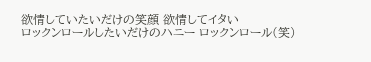欲情していたいだけの笑顔 欲情してイタい
ロックンロールしたいだけのハニー ロックンロール(笑)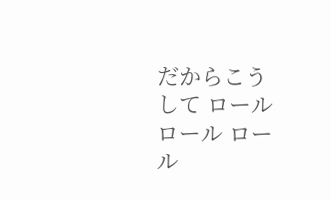だからこうして ロール ロール ロール